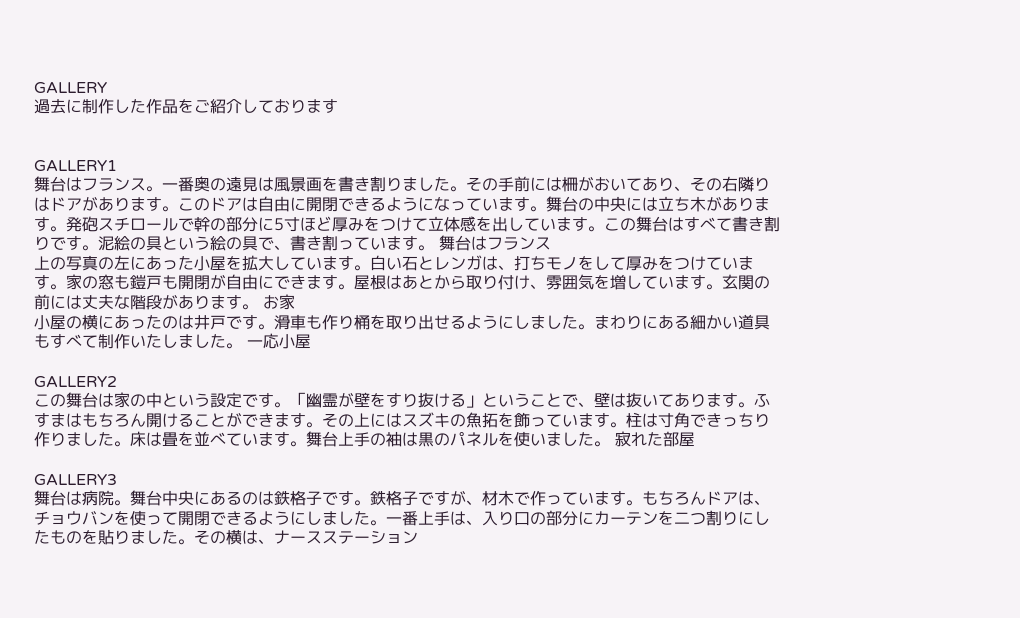GALLERY
過去に制作した作品をご紹介しております


GALLERY1
舞台はフランス。一番奥の遠見は風景画を書き割りました。その手前には柵がおいてあり、その右隣りはドアがあります。このドアは自由に開閉できるようになっています。舞台の中央には立ち木があります。発砲スチロールで幹の部分に5寸ほど厚みをつけて立体感を出しています。この舞台はすべて書き割りです。泥絵の具という絵の具で、書き割っています。 舞台はフランス
上の写真の左にあった小屋を拡大しています。白い石とレンガは、打ちモノをして厚みをつけています。家の窓も鎧戸も開閉が自由にできます。屋根はあとから取り付け、雰囲気を増しています。玄関の前には丈夫な階段があります。 お家
小屋の横にあったのは井戸です。滑車も作り桶を取り出せるようにしました。まわりにある細かい道具もすべて制作いたしました。 一応小屋

GALLERY2
この舞台は家の中という設定です。「幽霊が壁をすり抜ける」ということで、壁は抜いてあります。ふすまはもちろん開けることができます。その上にはスズキの魚拓を飾っています。柱は寸角できっちり作りました。床は畳を並べています。舞台上手の袖は黒のパネルを使いました。 寂れた部屋

GALLERY3
舞台は病院。舞台中央にあるのは鉄格子です。鉄格子ですが、材木で作っています。もちろんドアは、チョウバンを使って開閉できるようにしました。一番上手は、入り口の部分にカーテンを二つ割りにしたものを貼りました。その横は、ナースステーション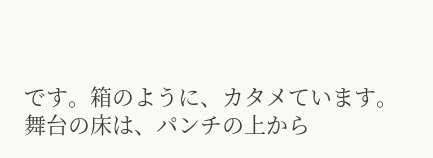です。箱のように、カタメています。舞台の床は、パンチの上から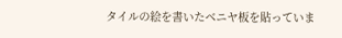タイルの絵を書いたベニヤ板を貼っていま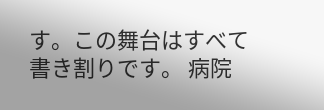す。この舞台はすべて書き割りです。 病院